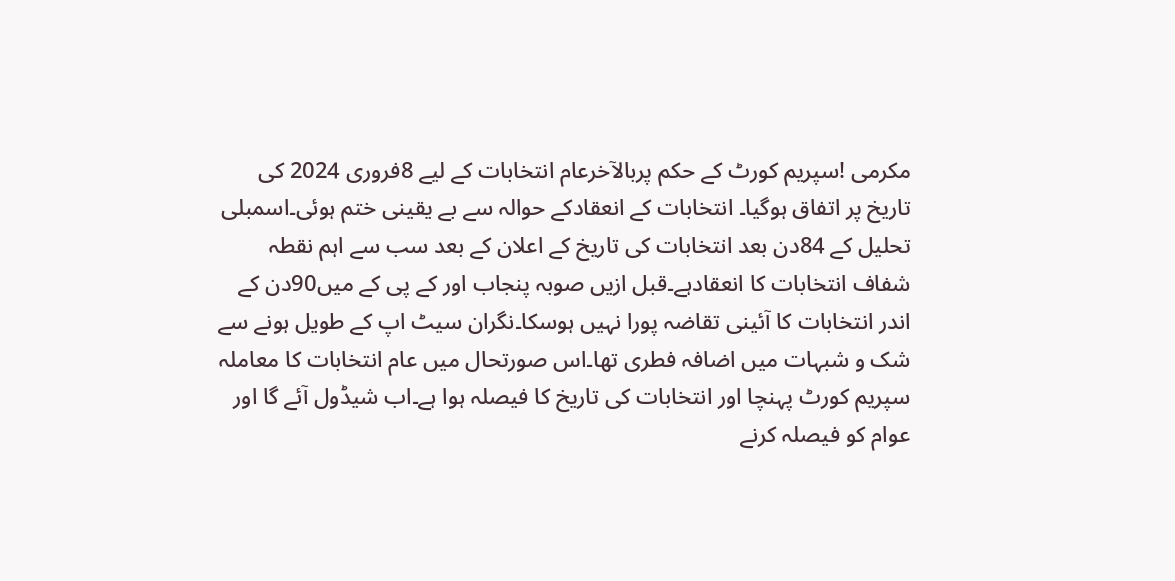مکرمی !سپریم کورٹ کے حکم پربالآخرعام انتخابات کے لیے 8فروری 2024 کی تاریخ پر اتفاق ہوگیا۔ انتخابات کے انعقادکے حوالہ سے بے یقینی ختم ہوئی۔اسمبلی تحلیل کے 84دن بعد انتخابات کی تاریخ کے اعلان کے بعد سب سے اہم نقطہ شفاف انتخابات کا انعقادہے۔قبل ازیں صوبہ پنجاب اور کے پی کے میں90دن کے اندر انتخابات کا آئینی تقاضہ پورا نہیں ہوسکا۔نگران سیٹ اپ کے طویل ہونے سے شک و شبہات میں اضافہ فطری تھا۔اس صورتحال میں عام انتخابات کا معاملہ سپریم کورٹ پہنچا اور انتخابات کی تاریخ کا فیصلہ ہوا ہے۔اب شیڈول آئے گا اور عوام کو فیصلہ کرنے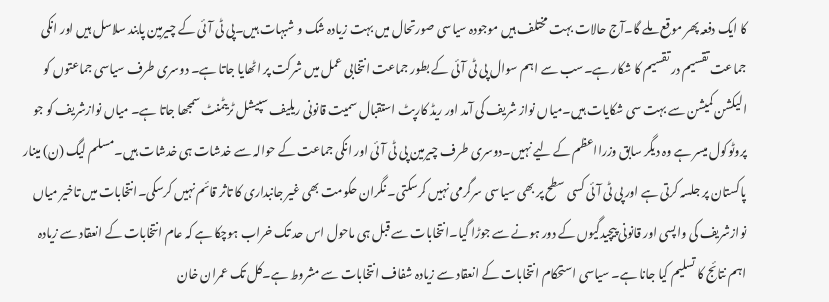کا ایک دفعہ پھر موقع ملے گا۔آج حالات بہت مختلف ہیں موجودہ سیاسی صورتحال میں بہت زیادہ شک و شبہات ہیں۔پی ٹی آئی کے چیرمین پابند سلاسل ہیں اور انکی جماعت تقسیم در تقسیم کا شکار ہے۔سب سے اہم سوال پی ٹی آئی کے بطور جماعت انتخابی عمل میں شرکت پر اٹھایا جاتا ہے۔ دوسری طرف سیاسی جماعتوں کو الیکشن کمیشن سے بہت سی شکایات ہیں۔میاں نواز شریف کی آمد اور ریڈ کارپٹ استقبال سمیت قانونی ریلیف سپیشل ٹریٹمنٹ سمجھا جاتا ہے۔ میاں نوازشریف کو جو پروٹوکول میسر ہے وہ دیگر سابق وزرااعظم کے لیے نہیں۔دوسری طرف چیرمین پی ٹی آئی اور انکی جماعت کے حوالہ سے خدشات ہی خدشات ہیں۔مسلم لیگ (ن) مینار پاکستان پر جلسہ کرتی ہے اور پی ٹی آئی کسی سطح پر بھی سیاسی سرگرمی نہیں کرسکتی۔ نگران حکومت بھی غیر جانبداری کا تاثر قائم نہیں کرسکی۔انتخابات میں تاخیر میاں نوازشریف کی واپسی اور قانونی پیچیدگیوں کے دور ہونے سے جوڑا گیا۔انتخابات سے قبل ہی ماحول اس حد تک خراب ہوچکا ہے کہ عام انتخابات کے انعقاد سے زیادہ اہم نتائج کا تسلیم کیا جانا ہے۔ سیاسی استحکام انتخابات کے انعقاد سے زیادہ شفاف انتخابات سے مشروط ہے۔کل تک عمران خان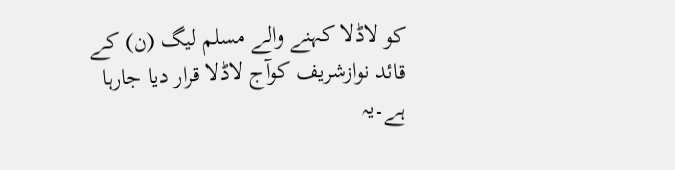کو لاڈلا کہنے والے مسلم لیگ (ن) کے قائد نوازشریف کوآج لاڈلا قرار دیا جارہا ہے۔یہ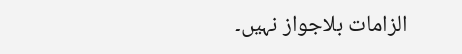الزامات بلاجواز نہیں۔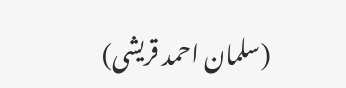(سلمان احمد قریشی)